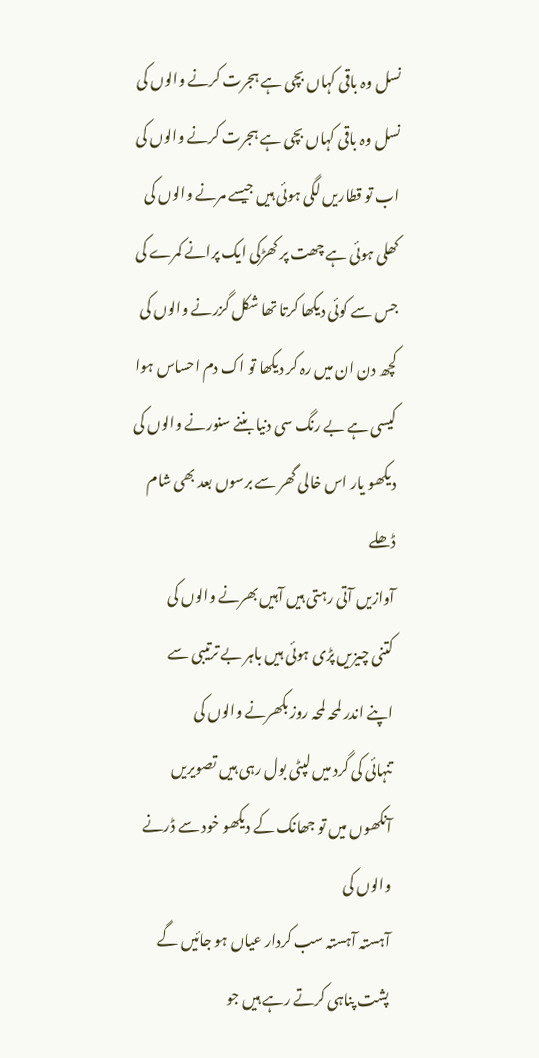نسل وہ باقی کہاں بچی ہے ہجرت کرنے والوں کی
نسل وہ باقی کہاں بچی ہے ہجرت کرنے والوں کی
اب تو قطاریں لگی ہوئی ہیں جیسے مرنے والوں کی
کھلی ہوئی ہے چھت پر کھڑکی ایک پرانے کمرے کی
جس سے کوئی دیکھا کرتا تھا شکل گزرنے والوں کی
کچھ دن ان میں رہ کر دیکھا تو اک دم احساس ہوا
کیسی ہے بے رنگ سی دنیا بننے سنورنے والوں کی
دیکھو یار اس خالی گھر سے برسوں بعد بھی شام ڈھلے
آوازیں آتی رہتی ہیں آہیں بھرنے والوں کی
کتنی چیزیں پڑی ہوئی ہیں باہر بے ترتیبی سے
اپنے اندر لمحہ لمحہ روز بکھرنے والوں کی
تنہائی کی گرد میں لپٹی بول رہی ہیں تصویریں
آنکھوں میں تو جھانک کے دیکھو خود سے ڈرنے والوں کی
آہستہ آہستہ سب کردار عیاں ہو جائیں گے
پشت پناہی کرتے رہے ہیں جو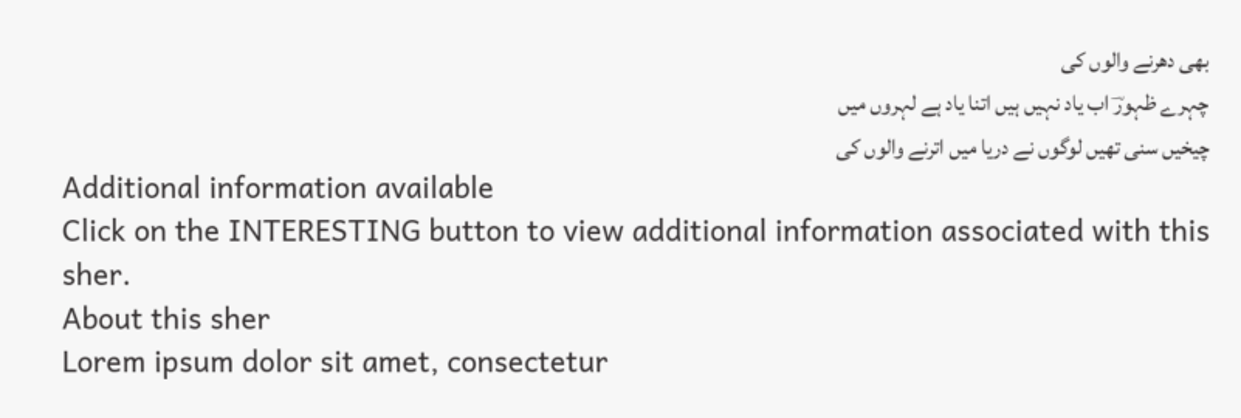بھی دھرنے والوں کی
چہرے ظہورؔ اب یاد نہیں ہیں اتنا یاد ہے لہروں میں
چیخیں سنی تھیں لوگوں نے دریا میں اترنے والوں کی
Additional information available
Click on the INTERESTING button to view additional information associated with this sher.
About this sher
Lorem ipsum dolor sit amet, consectetur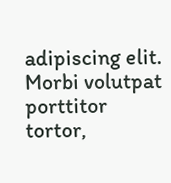adipiscing elit. Morbi volutpat porttitor tortor,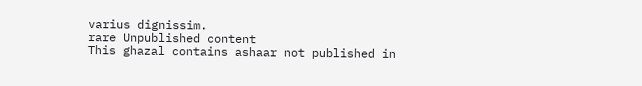varius dignissim.
rare Unpublished content
This ghazal contains ashaar not published in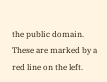the public domain. These are marked by a red line on the left.